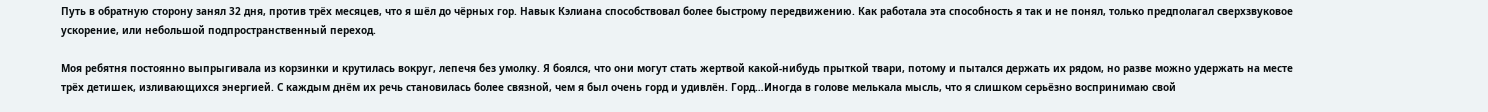Путь в обратную сторону занял 32 дня, против трёх месяцев, что я шёл до чёрных гор. Навык Кэлиана способствовал более быстрому передвижению. Как работала эта способность я так и не понял, только предполагал сверхзвуковое ускорение, или небольшой подпространственный переход.

Моя ребятня постоянно выпрыгивала из корзинки и крутилась вокруг, лепечя без умолку. Я боялся, что они могут стать жертвой какой-нибудь прыткой твари, потому и пытался держать их рядом, но разве можно удержать на месте трёх детишек, изливающихся энергией. С каждым днём их речь становилась более связной, чем я был очень горд и удивлён. Горд…Иногда в голове мелькала мысль, что я слишком серьёзно воспринимаю свой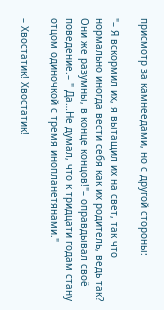присмотр за камнеедами, но с другой стороны:

"– Я вскормил их, я вытащил их на свет, так что нормально иногда вести себя как их родитель, ведь так? Они же разумны, в конце концов!"– оправдывал своё поведение.– " Да…Не думал, что к тридцати годам стану отцом одиночкой с тремя инопланетянами."

– Хвостатик! Хвостатик!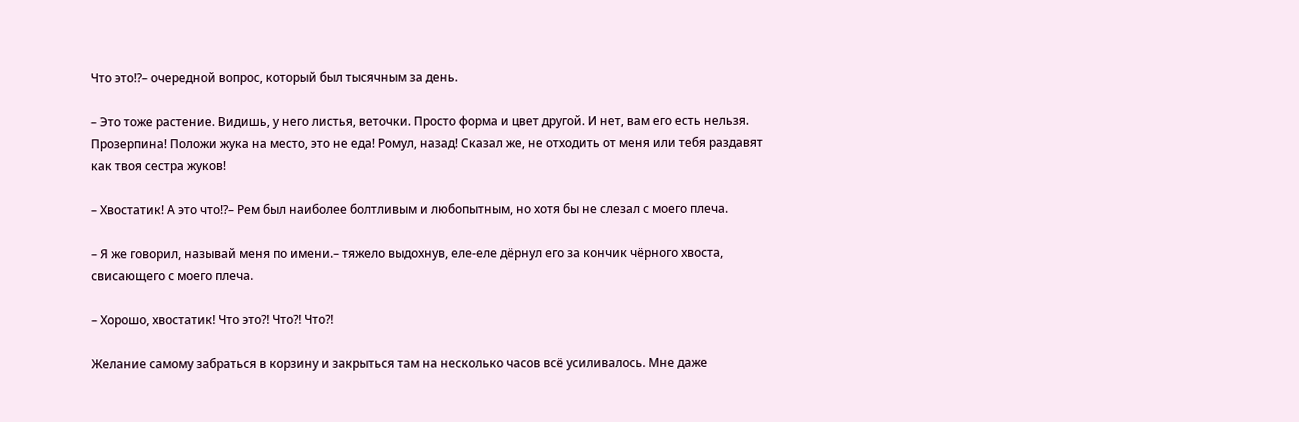Что это!?– очередной вопрос, который был тысячным за день.

– Это тоже растение. Видишь, у него листья, веточки. Просто форма и цвет другой. И нет, вам его есть нельзя. Прозерпина! Положи жука на место, это не еда! Ромул, назад! Сказал же, не отходить от меня или тебя раздавят как твоя сестра жуков!

– Хвостатик! А это что!?– Рем был наиболее болтливым и любопытным, но хотя бы не слезал с моего плеча.

– Я же говорил, называй меня по имени.– тяжело выдохнув, еле-еле дёрнул его за кончик чёрного хвоста, свисающего с моего плеча.

– Хорошо, хвостатик! Что это?! Что?! Что?!

Желание самому забраться в корзину и закрыться там на несколько часов всё усиливалось. Мне даже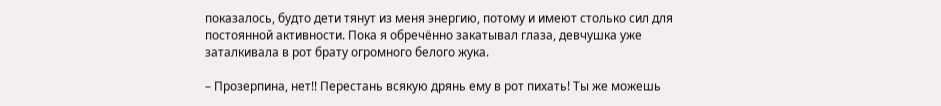показалось, будто дети тянут из меня энергию, потому и имеют столько сил для постоянной активности. Пока я обречённо закатывал глаза, девчушка уже заталкивала в рот брату огромного белого жука.

– Прозерпина, нет!! Перестань всякую дрянь ему в рот пихать! Ты же можешь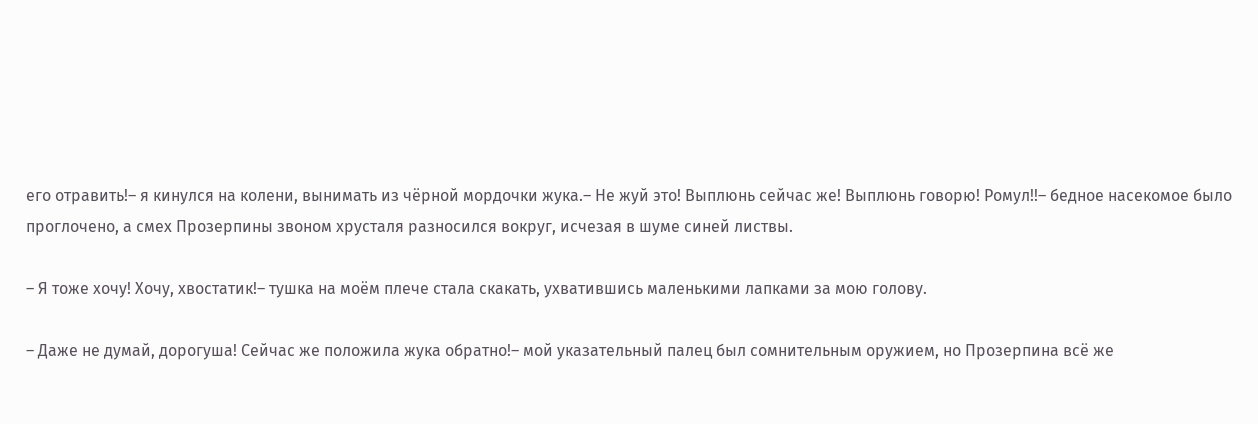его отравить!– я кинулся на колени, вынимать из чёрной мордочки жука.– Не жуй это! Выплюнь сейчас же! Выплюнь говорю! Ромул!!– бедное насекомое было проглочено, а смех Прозерпины звоном хрусталя разносился вокруг, исчезая в шуме синей листвы.

– Я тоже хочу! Хочу, хвостатик!– тушка на моём плече стала скакать, ухватившись маленькими лапками за мою голову.

– Даже не думай, дорогуша! Сейчас же положила жука обратно!– мой указательный палец был сомнительным оружием, но Прозерпина всё же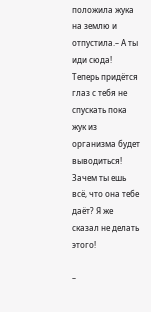положила жука на землю и отпустила.– А ты иди сюда! Теперь придётся глаз с тебя не спускать пока жук из организма будет выводиться! Зачем ты ешь всё, что она тебе даёт? Я же сказал не делать этого!

–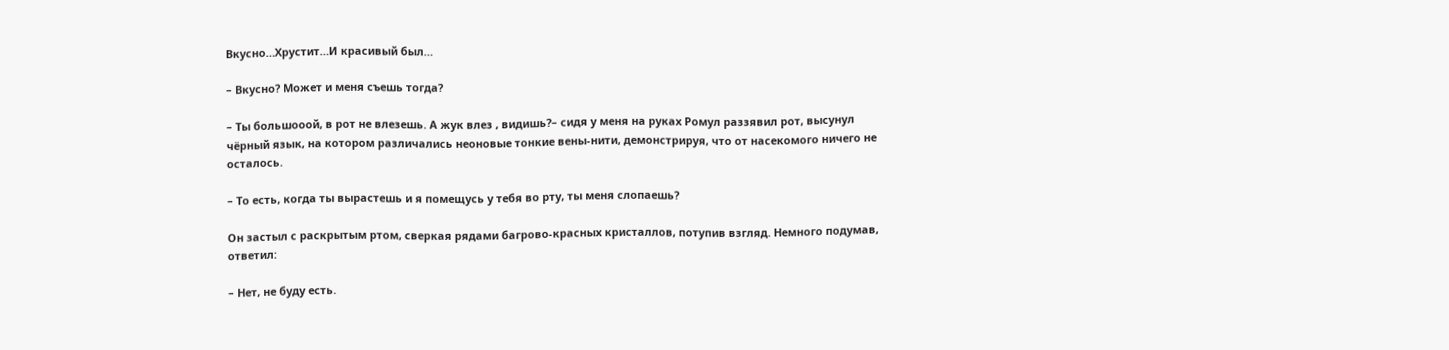Вкусно…Хрустит…И красивый был…

– Вкусно? Может и меня съешь тогда?

– Ты большооой, в рот не влезешь. А жук влез , видишь?– сидя у меня на руках Ромул раззявил рот, высунул чёрный язык, на котором различались неоновые тонкие вены-нити, демонстрируя, что от насекомого ничего не осталось.

– То есть, когда ты вырастешь и я помещусь у тебя во рту, ты меня слопаешь?

Он застыл с раскрытым ртом, сверкая рядами багрово-красных кристаллов, потупив взгляд. Немного подумав, ответил:

– Нет, не буду есть.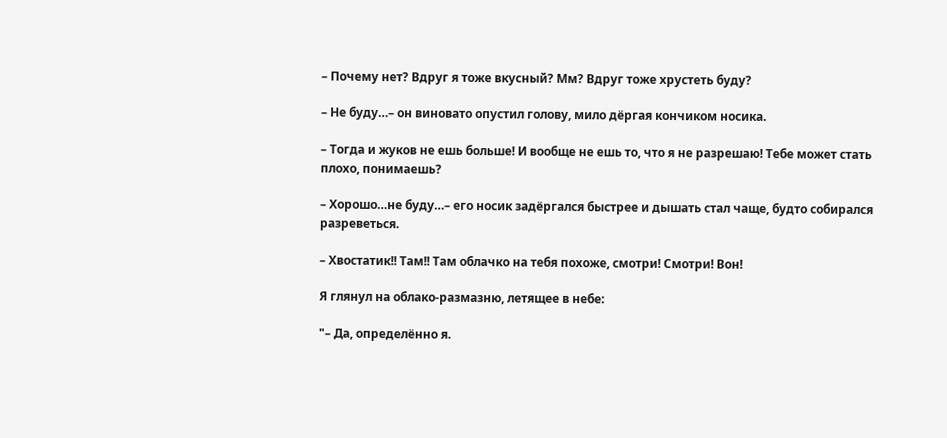– Почему нет? Вдруг я тоже вкусный? Мм? Вдруг тоже хрустеть буду?

– Не буду…– он виновато опустил голову, мило дёргая кончиком носика.

– Тогда и жуков не ешь больше! И вообще не ешь то, что я не разрешаю! Тебе может стать плохо, понимаешь?

– Хорошо…не буду…– его носик задёргался быстрее и дышать стал чаще, будто собирался разреветься.

– Хвостатик!! Там!! Там облачко на тебя похоже, смотри! Смотри! Вон!

Я глянул на облако-размазню, летящее в небе:

"– Да, определённо я.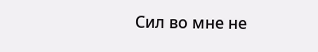Сил во мне не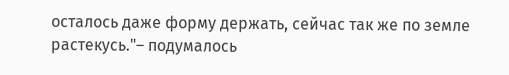осталось даже форму держать, сейчас так же по земле растекусь."– подумалось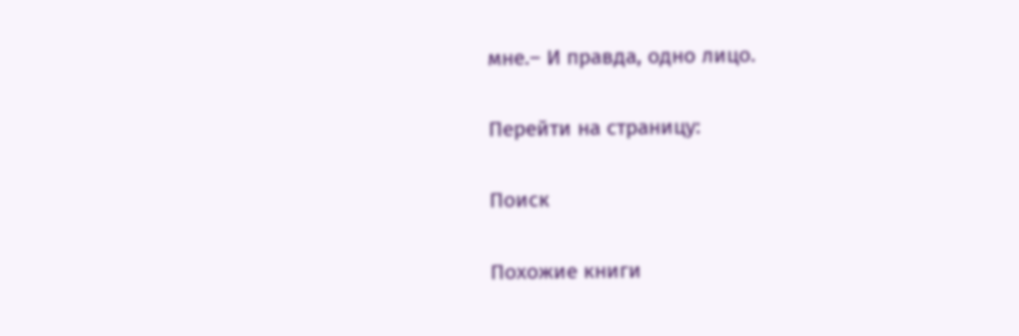мне.– И правда, одно лицо.

Перейти на страницу:

Поиск

Похожие книги